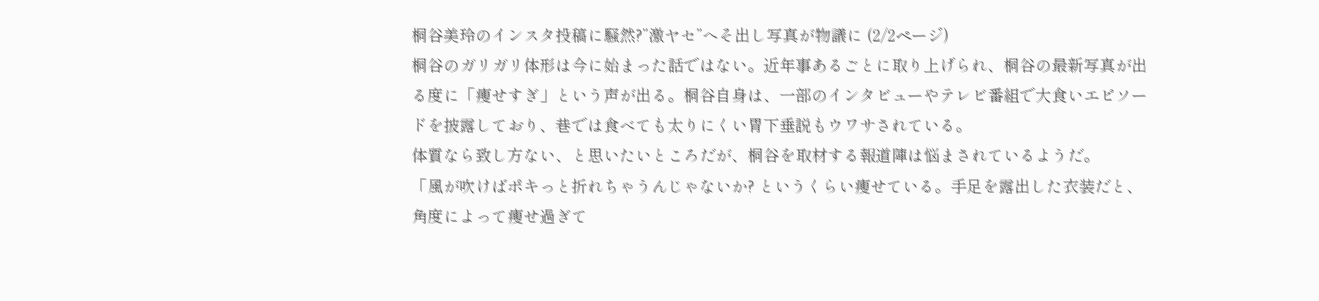桐谷美玲のインスタ投稿に騒然?”激ヤセ”へそ出し写真が物議に (2/2ページ)
桐谷のガリガリ体形は今に始まった話ではない。近年事あるごとに取り上げられ、桐谷の最新写真が出る度に「痩せすぎ」という声が出る。桐谷自身は、一部のインタビューやテレビ番組で大食いエピソードを披露しており、巷では食べても太りにくい胃下垂説もウワサされている。
体質なら致し方ない、と思いたいところだが、桐谷を取材する報道陣は悩まされているようだ。
「風が吹けばポキっと折れちゃうんじゃないか? というくらい痩せている。手足を露出した衣装だと、角度によって痩せ過ぎて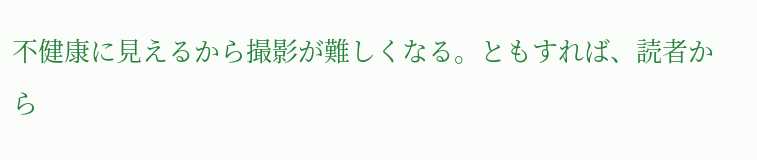不健康に見えるから撮影が難しくなる。ともすれば、読者から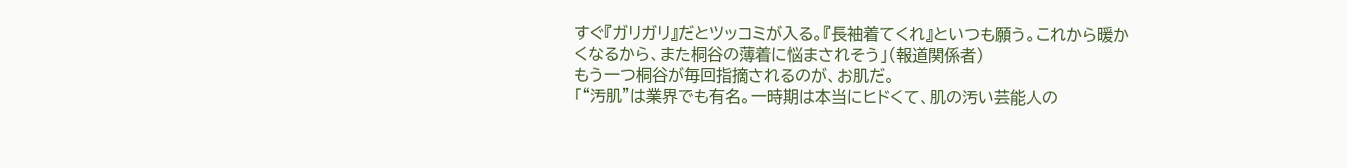すぐ『ガリガリ』だとツッコミが入る。『長袖着てくれ』といつも願う。これから暖かくなるから、また桐谷の薄着に悩まされそう」(報道関係者)
もう一つ桐谷が毎回指摘されるのが、お肌だ。
「“汚肌”は業界でも有名。一時期は本当にヒドくて、肌の汚い芸能人の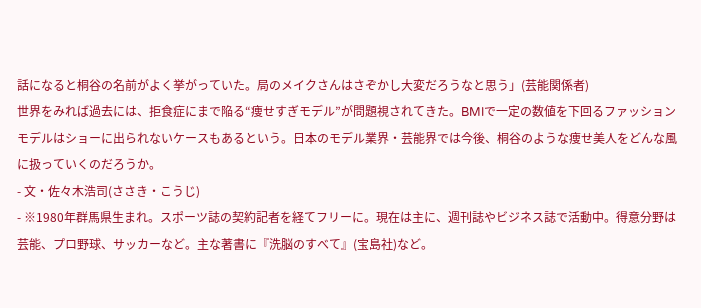話になると桐谷の名前がよく挙がっていた。局のメイクさんはさぞかし大変だろうなと思う」(芸能関係者)
世界をみれば過去には、拒食症にまで陥る“痩せすぎモデル”が問題視されてきた。BMIで一定の数値を下回るファッションモデルはショーに出られないケースもあるという。日本のモデル業界・芸能界では今後、桐谷のような痩せ美人をどんな風に扱っていくのだろうか。
- 文・佐々木浩司(ささき・こうじ)
- ※1980年群馬県生まれ。スポーツ誌の契約記者を経てフリーに。現在は主に、週刊誌やビジネス誌で活動中。得意分野は芸能、プロ野球、サッカーなど。主な著書に『洗脳のすべて』(宝島社)など。